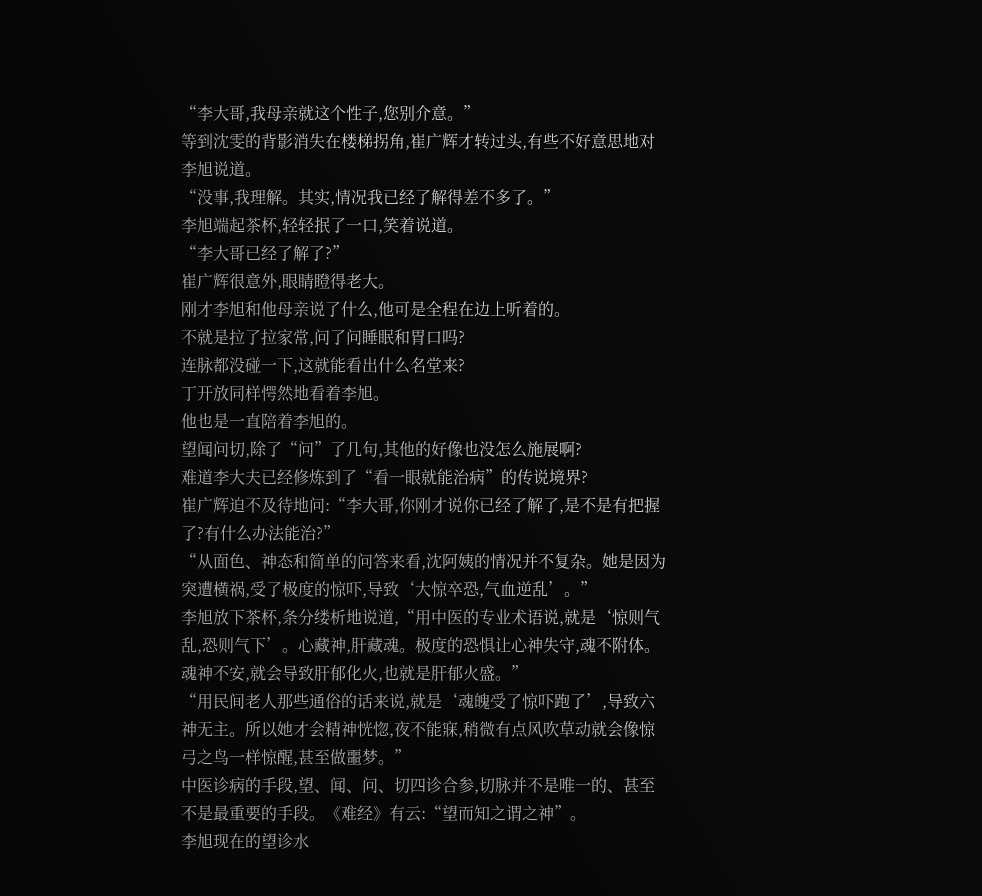“李大哥,我母亲就这个性子,您别介意。”
等到沈雯的背影消失在楼梯拐角,崔广辉才转过头,有些不好意思地对李旭说道。
“没事,我理解。其实,情况我已经了解得差不多了。”
李旭端起茶杯,轻轻抿了一口,笑着说道。
“李大哥已经了解了?”
崔广辉很意外,眼睛瞪得老大。
刚才李旭和他母亲说了什么,他可是全程在边上听着的。
不就是拉了拉家常,问了问睡眠和胃口吗?
连脉都没碰一下,这就能看出什么名堂来?
丁开放同样愕然地看着李旭。
他也是一直陪着李旭的。
望闻问切,除了“问”了几句,其他的好像也没怎么施展啊?
难道李大夫已经修炼到了“看一眼就能治病”的传说境界?
崔广辉迫不及待地问:“李大哥,你刚才说你已经了解了,是不是有把握了?有什么办法能治?”
“从面色、神态和简单的问答来看,沈阿姨的情况并不复杂。她是因为突遭横祸,受了极度的惊吓,导致‘大惊卒恐,气血逆乱’。”
李旭放下茶杯,条分缕析地说道,“用中医的专业术语说,就是‘惊则气乱,恐则气下’。心藏神,肝藏魂。极度的恐惧让心神失守,魂不附体。魂神不安,就会导致肝郁化火,也就是肝郁火盛。”
“用民间老人那些通俗的话来说,就是‘魂魄受了惊吓跑了’,导致六神无主。所以她才会精神恍惚,夜不能寐,稍微有点风吹草动就会像惊弓之鸟一样惊醒,甚至做噩梦。”
中医诊病的手段,望、闻、问、切四诊合参,切脉并不是唯一的、甚至不是最重要的手段。《难经》有云:“望而知之谓之神”。
李旭现在的望诊水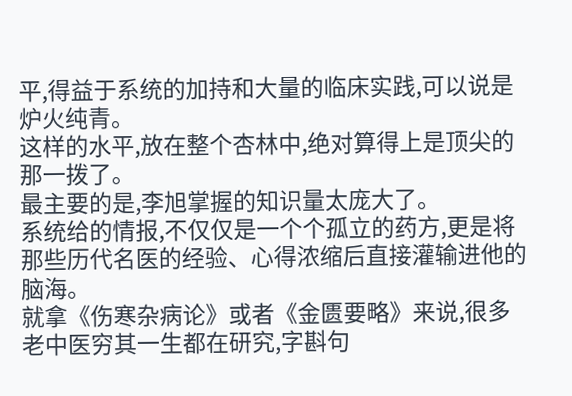平,得益于系统的加持和大量的临床实践,可以说是炉火纯青。
这样的水平,放在整个杏林中,绝对算得上是顶尖的那一拨了。
最主要的是,李旭掌握的知识量太庞大了。
系统给的情报,不仅仅是一个个孤立的药方,更是将那些历代名医的经验、心得浓缩后直接灌输进他的脑海。
就拿《伤寒杂病论》或者《金匮要略》来说,很多老中医穷其一生都在研究,字斟句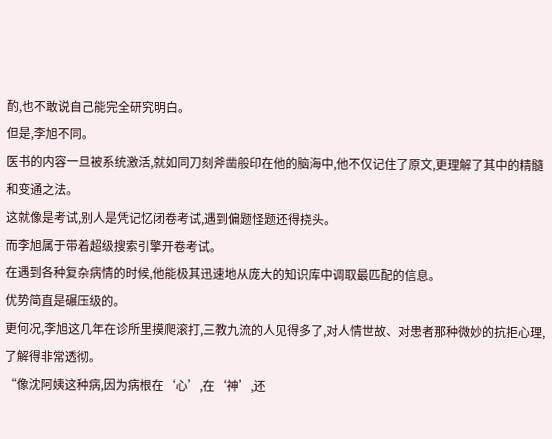酌,也不敢说自己能完全研究明白。
但是,李旭不同。
医书的内容一旦被系统激活,就如同刀刻斧凿般印在他的脑海中,他不仅记住了原文,更理解了其中的精髓和变通之法。
这就像是考试,别人是凭记忆闭卷考试,遇到偏题怪题还得挠头。
而李旭属于带着超级搜索引擎开卷考试。
在遇到各种复杂病情的时候,他能极其迅速地从庞大的知识库中调取最匹配的信息。
优势简直是碾压级的。
更何况,李旭这几年在诊所里摸爬滚打,三教九流的人见得多了,对人情世故、对患者那种微妙的抗拒心理,了解得非常透彻。
“像沈阿姨这种病,因为病根在‘心’,在‘神’,还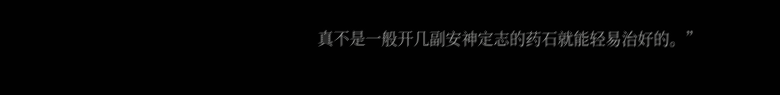真不是一般开几副安神定志的药石就能轻易治好的。”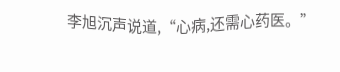李旭沉声说道,“心病,还需心药医。”